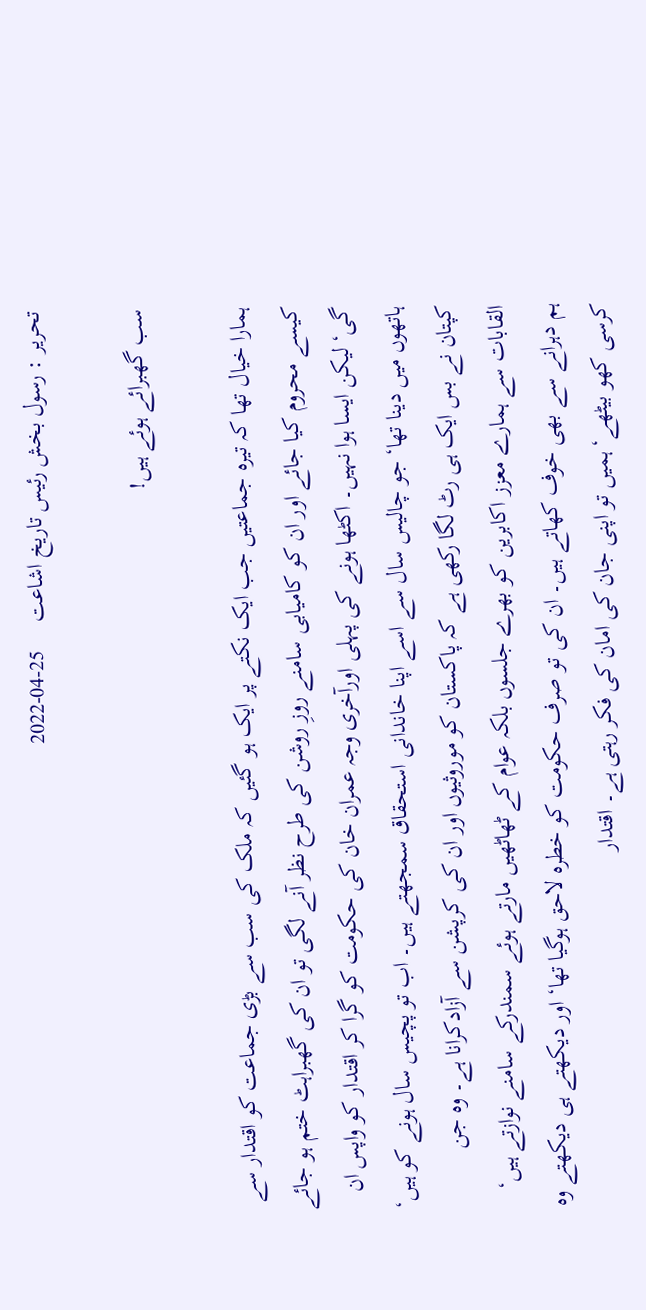تحریر : رسول بخش رئیس تاریخ اشاعت     25-04-2022

سب گھبرائے ہوئے ہیں!

ہمارا خیال تھا کہ تیرہ جماعتیں جب ایک نکتے پر ایک ہو گئیں کہ ملک کی سب سے بڑی جماعت کو اقتدار سے کیسے محروم کیا جائے اور ان کو کامیابی سامنے روزِ روشن کی طرح نظر آنے لگی تو ان کی گھبراہٹ ختم ہو جائے گی‘ لیکن ایسا ہوا نہیں۔ اکٹھا ہونے کی پہلی اورآخری وجہ عمران خان کی حکومت کو گرا کر اقتدار کو واپس ان ہاتھوں میں دینا تھا‘ جو چالیس سال سے اسے اپنا خاندانی استحقاق سمجھتے ہیں۔ اب تو پچیس سال ہونے کو ہیں‘ کپتان نے بس ایک ہی رٹ لگا رکھی ہے کہ پاکستان کو موروثیوں اور ان کی کرپشن سے آزادکرانا ہے۔ وہ جن القابات سے ہمارے معزز اکابرین کو بھرے جلسوں بلکہ عوام کے ٹھاٹھیں مارتے ہوئے سمندرکے سامنے نوازتے ہیں‘ ہم دہرانے سے بھی خوف کھاتے ہیں۔ ان کی تو صرف حکومت کو خطرہ لاحق ہوگیا تھا‘ اور دیکھتے ہی دیکھتے وہ کرسی کھو بیٹھے‘ ہمیں تو اپنی جان کی امان کی فکر رہتی ہے۔ اقتدار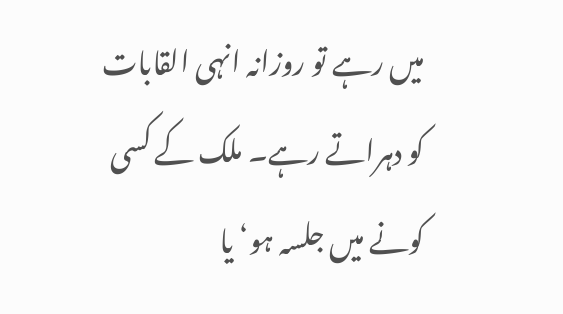میں رہے تو روزانہ انہی القابات کو دہراتے رہے۔ ملک کے کسی کونے میں جلسہ ہو‘ یا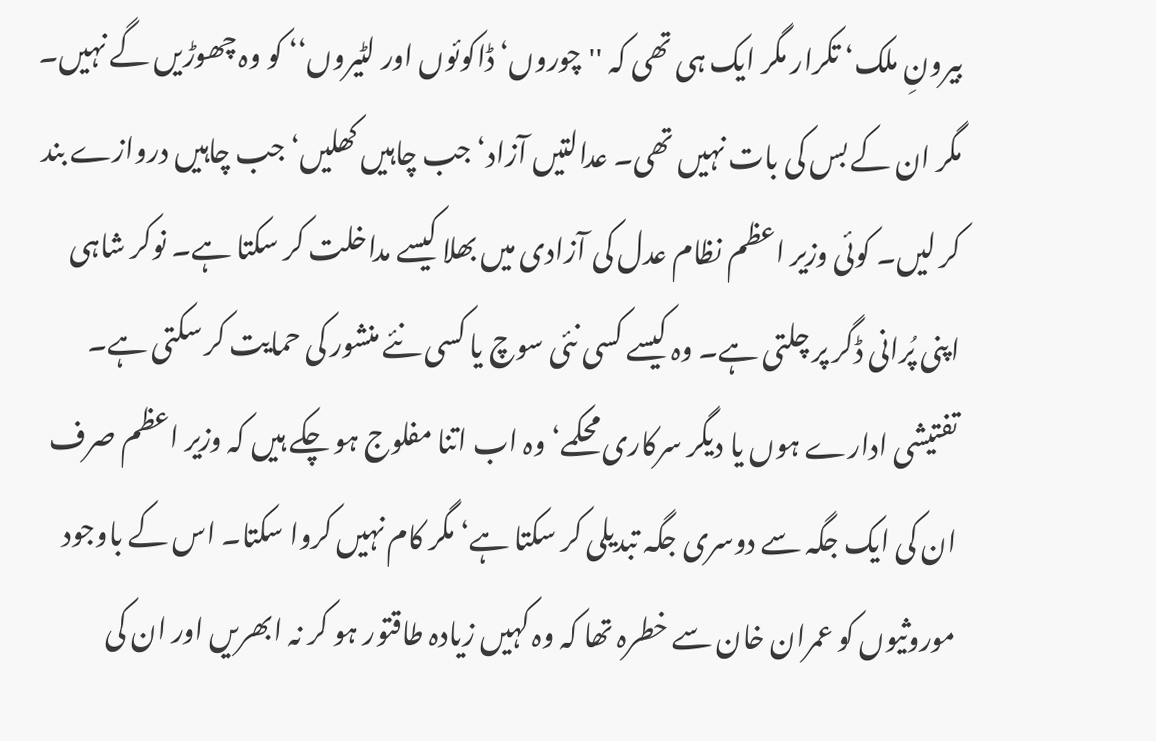بیرونِ ملک‘ تکرار مگر ایک ہی تھی کہ ''چوروں‘ ڈاکوئوں اور لٹیروں‘‘ کو وہ چھوڑیں گے نہیں۔ مگر ان کے بس کی بات نہیں تھی۔ عدالتیں آزاد‘ جب چاہیں کھلیں‘ جب چاہیں دروازے بند کر لیں۔ کوئی وزیر اعظم نظام عدل کی آزادی میں بھلا کیسے مداخلت کر سکتا ہے۔ نوکر شاہی اپنی پُرانی ڈگر پر چلتی ہے۔ وہ کیسے کسی نئی سوچ یا کسی نئے منشور کی حمایت کر سکتی ہے۔ تفتیشی ادارے ہوں یا دیگر سرکاری محکمے‘ وہ اب اتنا مفلوج ہو چکے ہیں کہ وزیر اعظم صرف ان کی ایک جگہ سے دوسری جگہ تبدیلی کر سکتا ہے‘ مگر کام نہیں کروا سکتا۔ اس کے باوجود موروثیوں کو عمران خان سے خطرہ تھا کہ وہ کہیں زیادہ طاقتور ہو کر نہ ابھریں اور ان کی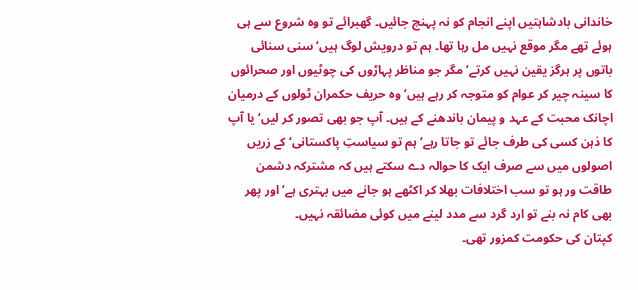خاندانی بادشاہتیں اپنے انجام کو نہ پہنچ جائیں۔ گھبرائے تو وہ شروع سے ہی ہوئے تھے مگر موقع نہیں مل رہا تھا۔ ہم تو درویش لوگ ہیں‘ سنی سنائی باتوں پر ہرگز یقین نہیں کرتے‘ مگر جو مناظر پہاڑوں کی چوٹیوں اور صحرائوں کا سینہ چیر کر عوام کو متوجہ کر رہے ہیں‘ وہ حریف حکمران ٹولوں کے درمیان اچانک محبت کے عہد و پیمان باندھنے کے ہیں۔ آپ جو بھی تصور کر لیں‘ یا آپ کا ذہن کسی کی طرف جائے تو جاتا رہے‘ ہم تو سیاستِ پاکستانی‘ کے زریں اصولوں میں سے صرف ایک کا حوالہ دے سکتے ہیں کہ مشترکہ دشمن طاقت ور ہو تو سب اختلافات بھلا کر اکٹھے ہو جانے میں بہتری ہے‘ اور پھر بھی کام نہ بنے تو ارد گرد سے مدد لینے میں کوئی مضائقہ نہیں۔
کپتان کی حکومت کمزور تھی۔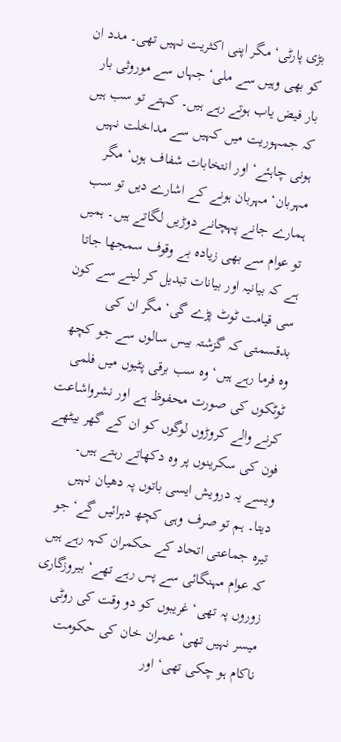بڑی پارٹی‘ مگر اپنی اکثریت نہیں تھی۔ مدد ان کو بھی وہیں سے ملی‘ جہاں سے موروثی بار بار فیض یاب ہوتے رہے ہیں۔ کہتے تو سب ہیں کہ جمہوریت میں کہیں سے مداخلت نہیں ہونی چاہئے‘ اور انتخابات شفاف ہوں‘ مگر مہربان‘ مہربان ہونے کے اشارے دیں تو سب ہمارے جانے پہچانے دوڑیں لگاتے ہیں۔ ہمیں تو عوام سے بھی زیادہ بے وقوف سمجھا جاتا ہے کہ بیانیہ اور بیانات تبدیل کر لینے سے کون سی قیامت ٹوٹ پڑے گی‘ مگر ان کی بدقسمتی کہ گزشتہ بیس سالوں سے جو کچھ وہ فرما رہے ہیں‘ وہ سب برقی پٹیوں میں فلمی ٹوٹکوں کی صورت محفوظ ہے اور نشرواشاعت کرنے والے کروڑوں لوگوں کو ان کے گھر بیٹھے فون کی سکرینوں پر وہ دکھاتے رہتے ہیں۔ ویسے یہ درویش ایسی باتوں پہ دھیان نہیں دیتا۔ ہم تو صرف وہی کچھ دہرائیں گے‘ جو تیرہ جماعتی اتحاد کے حکمران کہہ رہے ہیں کہ عوام مہنگائی سے پس رہے تھے‘ بیروزگاری زوروں پہ تھی‘ غریبوں کو دو وقت کی روٹی میسر نہیں تھی‘ عمران خان کی حکومت ناکام ہو چکی تھی‘ اور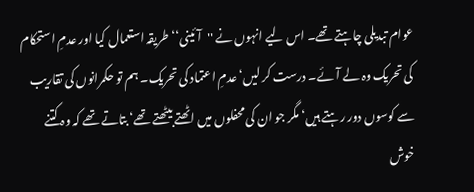عوام تبدیلی چاہتے تھے۔ اس لیے انہوں نے ''آئینی‘‘ طریقہ استعمال کیا اور عدمِ استحکام کی تحریک وہ لے آئے۔ درست کر لیں‘ عدمِ اعتماد کی تحریک۔ ہم تو حکمرانوں کی تقاریب سے کوسوں دور رہتے ہیں‘ مگر جو ان کی محفلوں میں اٹھتے بیٹھتے تھے‘ بتاتے تھے کہ وہ کتنے خوش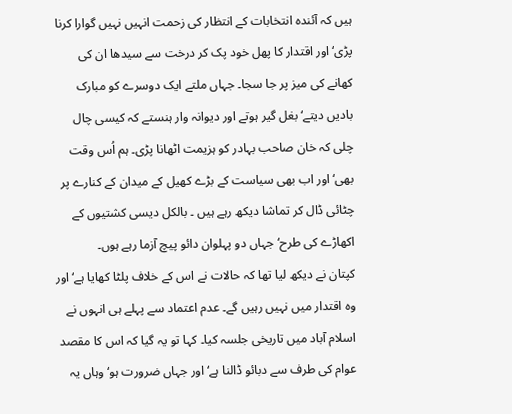ہیں کہ آئندہ انتخابات کے انتظار کی زحمت انہیں نہیں گوارا کرنا پڑی‘ اور اقتدار کا پھل خود پک کر درخت سے سیدھا ان کی کھانے کی میز پر جا سجا۔ جہاں ملتے ایک دوسرے کو مبارک بادیں دیتے‘ بغل گیر ہوتے اور دیوانہ وار ہنستے کہ کیسی چال چلی کہ خان صاحب بہادر کو ہزیمت اٹھانا پڑی۔ ہم اُس وقت بھی‘ اور اب بھی سیاست کے بڑے کھیل کے میدان کے کنارے پر چٹائی ڈال کر تماشا دیکھ رہے ہیں ۔ بالکل دیسی کشتیوں کے اکھاڑے کی طرح‘ جہاں دو پہلوان دائو پیچ آزما رہے ہوں۔
کپتان نے دیکھ لیا تھا کہ حالات نے اس کے خلاف پلٹا کھایا ہے‘ اور وہ اقتدار میں نہیں رہیں گے۔ عدم اعتماد سے پہلے ہی انہوں نے اسلام آباد میں تاریخی جلسہ کیا۔ کہا تو یہ گیا کہ اس کا مقصد عوام کی طرف سے دبائو ڈالنا ہے‘ اور جہاں ضرورت ہو‘ وہاں یہ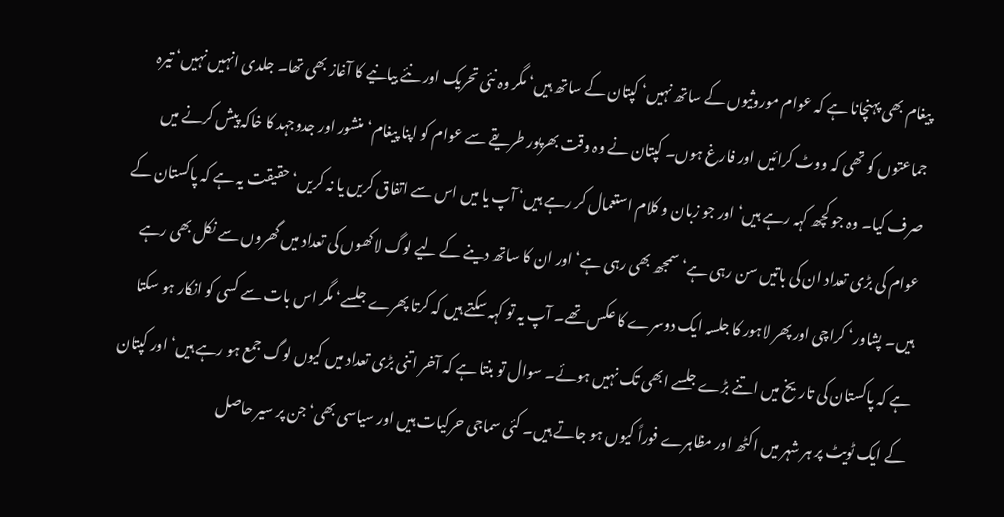پیغام بھی پہنچانا ہے کہ عوام موروثیوں کے ساتھ نہیں‘ کپتان کے ساتھ ہیں‘ مگر وہ نئی تحریک اور نئے بیانیے کا آغاز بھی تھا۔ جلدی انہیں نہیں‘ تیرہ جماعتوں کو تھی کہ ووٹ کرائیں اور فارغ ہوں۔ کپتان نے وہ وقت بھرپور طریقے سے عوام کو اپنا پیغام‘ منشور اور جدوجہد کا خاکہ پیش کرنے میں صرف کیا۔ وہ جو کچھ کہہ رہے ہیں‘ اور جو زبان و کلام استعمال کر رہے ہیں‘ آپ یا میں اس سے اتفاق کریں یا نہ کریں‘ حقیقت یہ ہے کہ پاکستان کے عوام کی بڑی تعداد ان کی باتیں سن رہی ہے‘ سمجھ بھی رہی ہے‘ اور ان کا ساتھ دینے کے لیے لوگ لاکھوں کی تعداد میں گھروں سے نکل بھی رہے ہیں۔ پشاور‘ کراچی اور پھر لاہور کا جلسہ ایک دوسرے کا عکس تھے۔ آپ یہ تو کہہ سکتے ہیں کہ کرتا پھرے جلسے‘ مگر اس بات سے کسی کو انکار ہو سکتا ہے کہ پاکستان کی تاریخ میں اتنے بڑے جلسے ابھی تک نہیں ہوئے۔ سوال تو بنتا ہے کہ آخر اتنی بڑی تعداد میں کیوں لوگ جمع ہو رہے ہیں‘ اور کپتان کے ایک ٹویٹ پر ہر شہر میں اکٹھ اور مظاہرے فوراً کیوں ہو جاتے ہیں۔ کئی سماجی حرکیات ہیں اور سیاسی بھی‘ جن پر سیر حاصل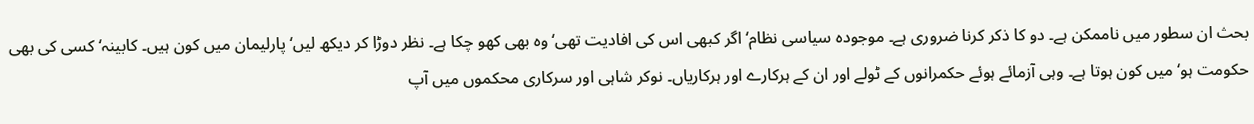بحث ان سطور میں ناممکن ہے۔ دو کا ذکر کرنا ضروری ہے۔ موجودہ سیاسی نظام‘ اگر کبھی اس کی افادیت تھی‘ وہ بھی کھو چکا ہے۔ نظر دوڑا کر دیکھ لیں‘ پارلیمان میں کون ہیں۔ کابینہ‘ کسی کی بھی حکومت ہو‘ میں کون ہوتا ہے۔ وہی آزمائے ہوئے حکمرانوں کے ٹولے اور ان کے ہرکارے اور ہرکاریاں۔ نوکر شاہی اور سرکاری محکموں میں آپ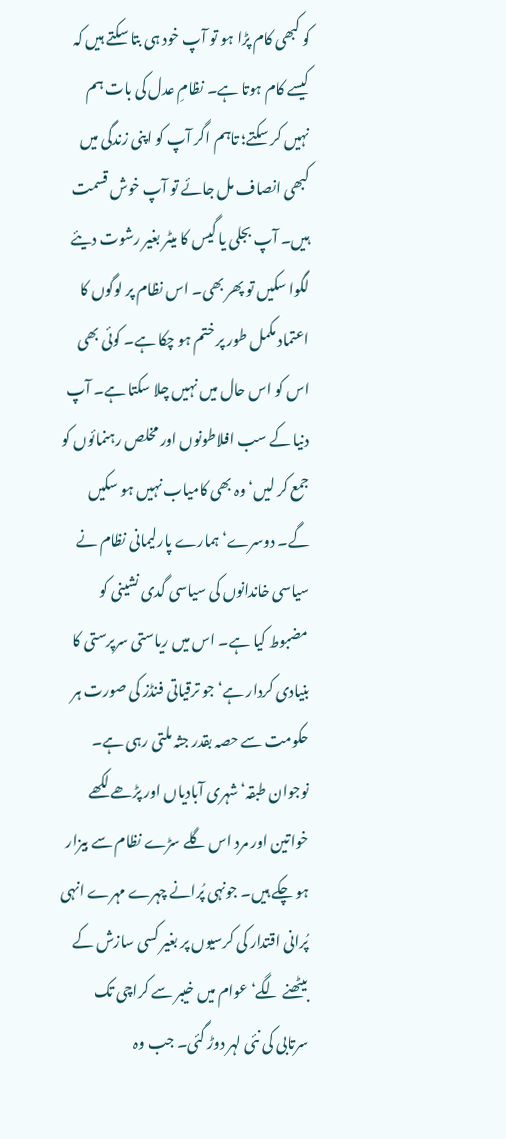کو کبھی کام پڑا ہو تو آپ خود ہی بتا سکتے ہیں کہ کیسے کام ہوتا ہے۔ نظامِ عدل کی بات ہم نہیں کر سکتے؛ تاہم اگر آپ کو اپنی زندگی میں کبھی انصاف مل جائے تو آپ خوش قسمت ہیں۔ آپ بجلی یا گیس کا میٹر بغیر رشوت دیئے لگوا سکیں تو پھر بھی۔ اس نظام پر لوگوں کا اعتماد مکمل طور پر ختم ہو چکا ہے۔ کوئی بھی اس کو اس حال میں نہیں چلا سکتا ہے۔ آپ دنیا کے سب افلاطونوں اور مخلص رہنمائوں کو جمع کر لیں‘ وہ بھی کامیاب نہیں ہو سکیں گے۔ دوسرے‘ ہمارے پارلیمانی نظام نے سیاسی خاندانوں کی سیاسی گدی نشینی کو مضبوط کیا ہے۔ اس میں ریاستی سرپرستی کا بنیادی کردار ہے‘ جو ترقیاتی فنڈز کی صورت ہر حکومت سے حصہ بقدر جثہ ملتی رہی ہے۔ نوجوان طبقہ‘ شہری آبادیاں اور پڑھے لکھے خواتین اور مرد اس گلے سڑے نظام سے بیزار ہو چکے ہیں۔ جونہی پُرانے چہرے مہرے انہی پُرانی اقتدار کی کرسیوں پر بغیر کسی سازش کے بیٹھنے لگے‘ عوام میں خیبر سے کراچی تک سرتابی کی نئی لہر دوڑ گئی۔ جب وہ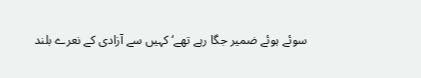سوئے ہوئے ضمیر جگا رہے تھے‘ کہیں سے آزادی کے نعرے بلند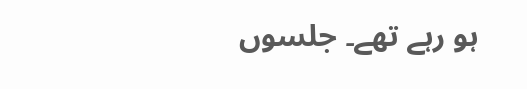ہو رہے تھے۔ جلسوں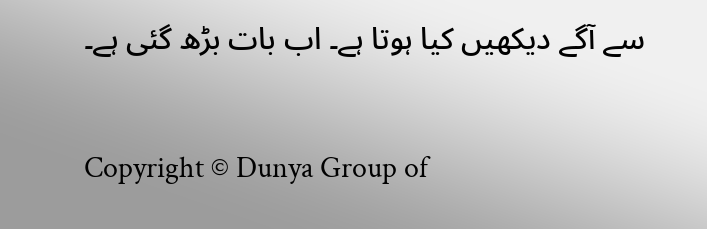سے آگے دیکھیں کیا ہوتا ہے۔ اب بات بڑھ گئی ہے۔

Copyright © Dunya Group of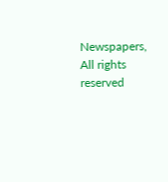Newspapers, All rights reserved